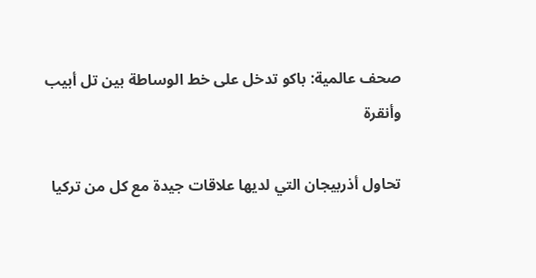صحف عالمية: باكو تدخل على خط الوساطة بين تل أبيب وأنقرة

تحاول أذربيجان التي لديها علاقات جيدة مع كل من تركيا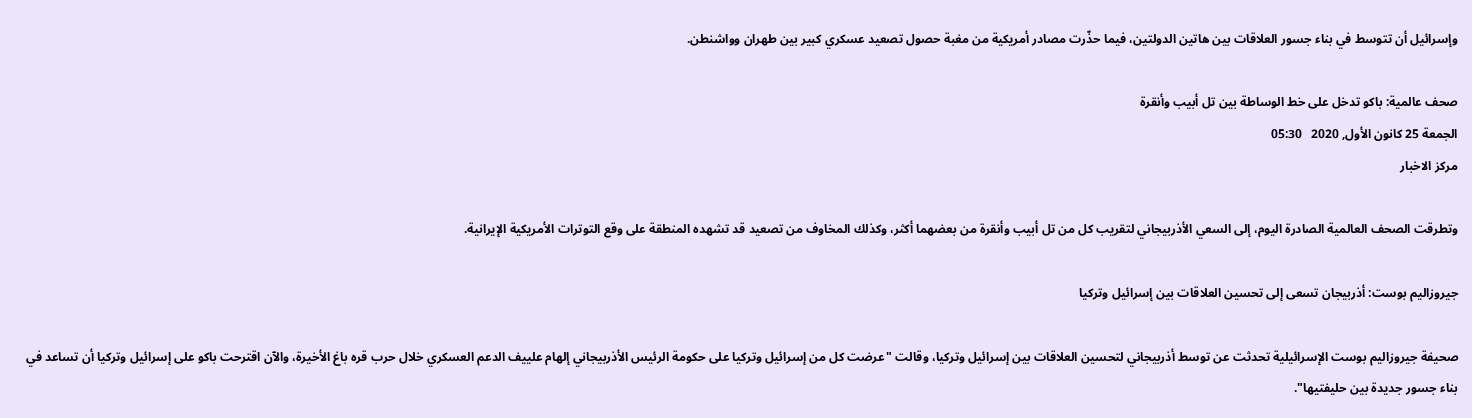وإسرائيل أن تتوسط في بناء جسور العلاقات بين هاتين الدولتين، فيما حذّرت مصادر أمريكية من مغبة حصول تصعيد عسكري كبير بين طهران وواشنطن.

صحف عالمية: باكو تدخل على خط الوساطة بين تل أبيب وأنقرة
الجمعة 25 كانون الأول, 2020   05:30
مركز الاخبار

وتطرقت الصحف العالمية الصادرة اليوم، إلى السعي الأذربيجاني لتقريب كل من تل أبيب وأنقرة من بعضهما أكثر، وكذلك المخاوف من تصعيد قد تشهده المنطقة على وقع التوترات الأمريكية الإيرانية.

جيروزاليم بوست: أذربيجان تسعى إلى تحسين العلاقات بين إسرائيل وتركيا

صحيفة جيروزاليم بوست الإسرائيلية تحدثت عن توسط أذربيجاني لتحسين العلاقات بين إسرائيل وتركيا، وقالت "عرضت كل من إسرائيل وتركيا على حكومة الرئيس الأذربيجاني إلهام علييف الدعم العسكري خلال حرب قره باغ الأخيرة، والآن اقترحت باكو على إسرائيل وتركيا أن تساعد في بناء جسور جديدة بين حليفتيها".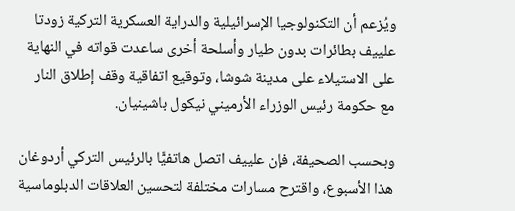ويُزعم أن التكنولوجيا الإسرائيلية والدراية العسكرية التركية زودتا علييف بطائرات بدون طيار وأسلحة أخرى ساعدت قواته في النهاية على الاستيلاء على مدينة شوشا، وتوقيع اتفاقية وقف إطلاق النار مع حكومة رئيس الوزراء الأرميني نيكول باشينيان.

وبحسب الصحيفة، فإن علييف اتصل هاتفيًّا بالرئيس التركي أردوغان هذا الأسبوع، واقترح مسارات مختلفة لتحسين العلاقات الدبلوماسية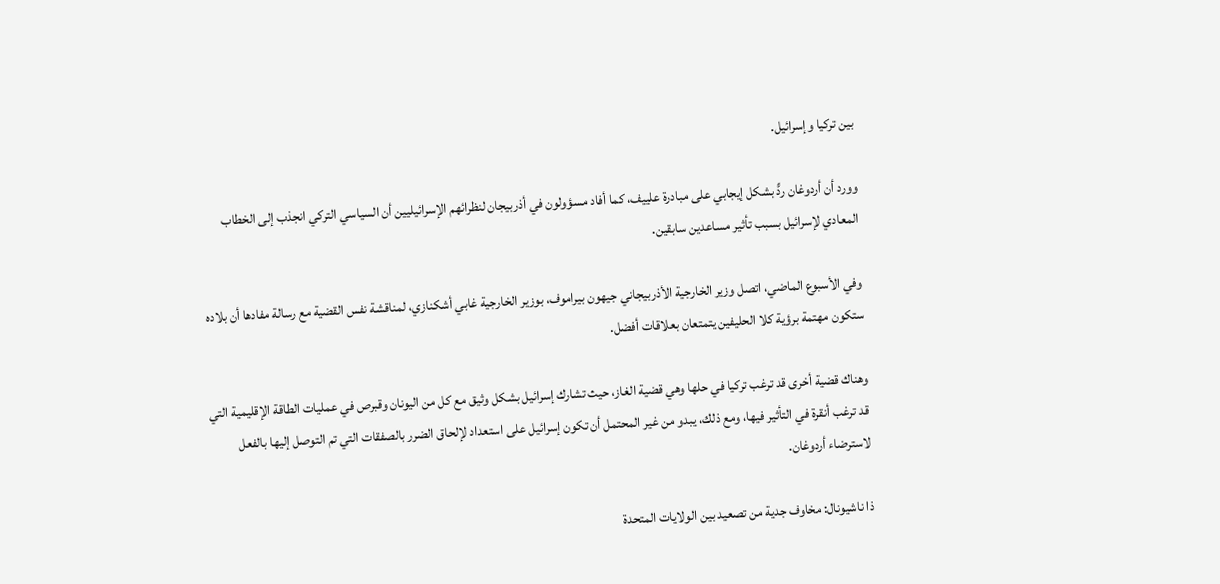بين تركيا وإسرائيل.

وورد أن أردوغان ردًّ بشكل إيجابي على مبادرة علييف، كما أفاد مسؤولون في أذربيجان لنظرائهم الإسرائيليين أن السياسي التركي انجذب إلى الخطاب المعادي لإسرائيل بسبب تأثير مساعدين سابقين.

وفي الأسبوع الماضي، اتصل وزير الخارجية الأذربيجاني جيهون بيراموف، بوزير الخارجية غابي أشكنازي، لمناقشة نفس القضية مع رسالة مفادها أن بلاده ستكون مهتمة برؤية كلا الحليفين يتمتعان بعلاقات أفضل.

وهناك قضية أخرى قد ترغب تركيا في حلها وهي قضية الغاز، حيث تشارك إسرائيل بشكل وثيق مع كل من اليونان وقبرص في عمليات الطاقة الإقليمية التي قد ترغب أنقرة في التأثير فيها، ومع ذلك، يبدو من غير المحتمل أن تكون إسرائيل على استعداد لإلحاق الضرر بالصفقات التي تم التوصل إليها بالفعل لاسترضاء أردوغان.

ذا ناشيونال: مخاوف جدية من تصعيد بين الولايات المتحدة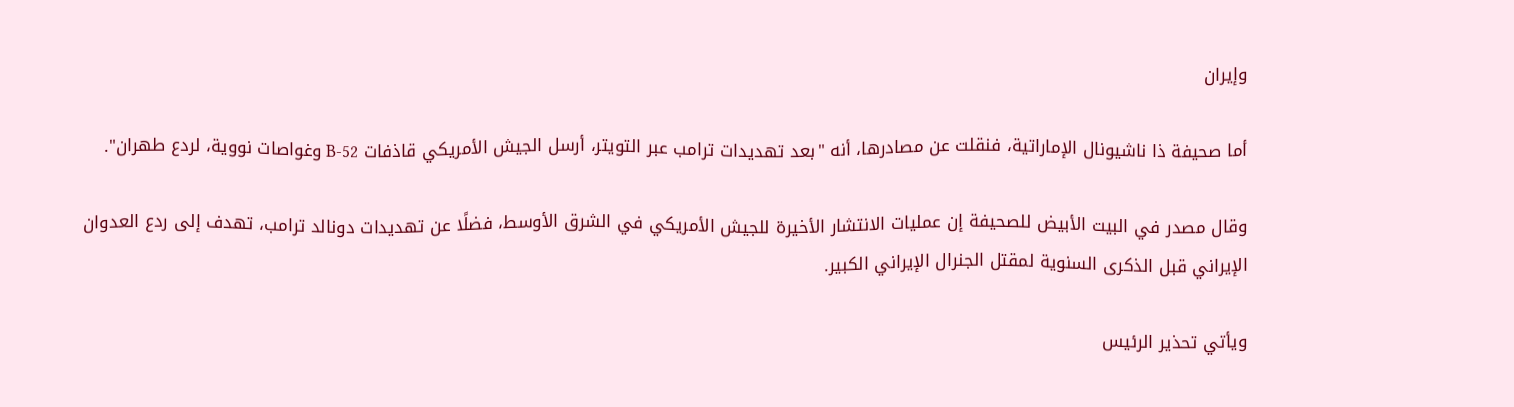وإيران

أما صحيفة ذا ناشيونال الإماراتية، فنقلت عن مصادرها، أنه "بعد تهديدات ترامب عبر التويتر، أرسل الجيش الأمريكي قاذفات B-52 وغواصات نووية، لردع طهران".

وقال مصدر في البيت الأبيض للصحيفة إن عمليات الانتشار الأخيرة للجيش الأمريكي في الشرق الأوسط، فضلًا عن تهديدات دونالد ترامب، تهدف إلى ردع العدوان الإيراني قبل الذكرى السنوية لمقتل الجنرال الإيراني الكبير.

ويأتي تحذير الرئيس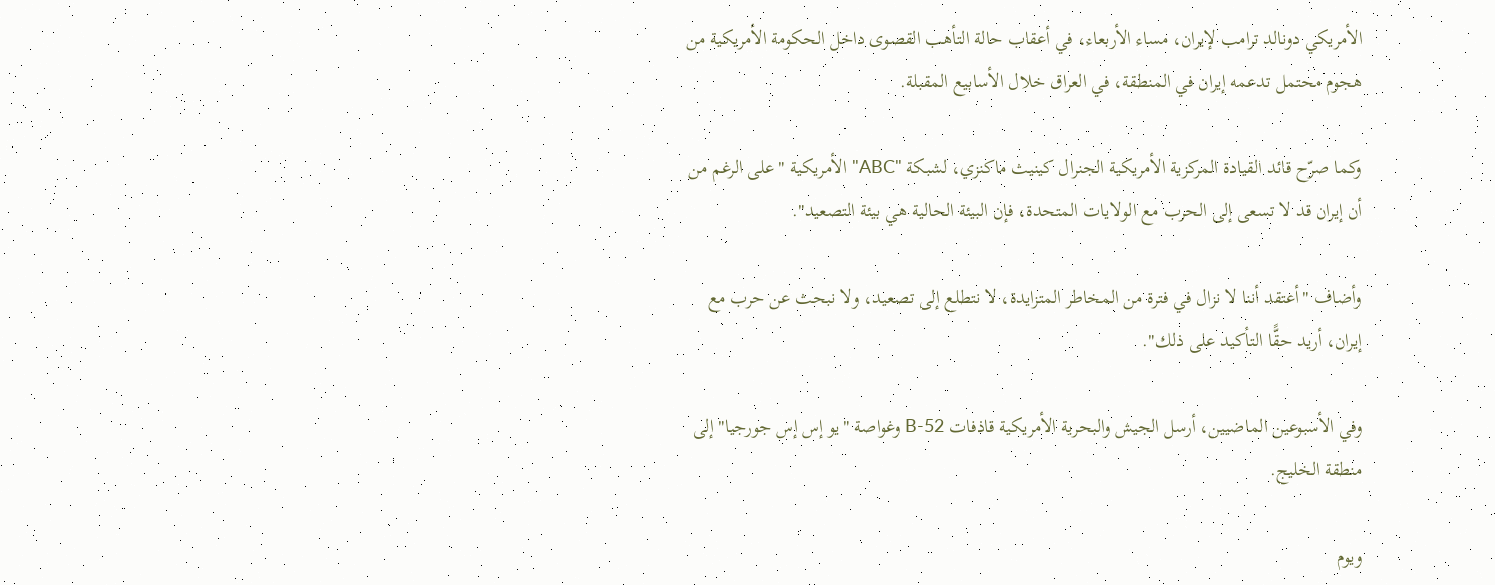الأمريكي دونالد ترامب لإيران، مساء الأربعاء، في أعقاب حالة التأهب القصوى داخل الحكومة الأمريكية من هجوم محتمل تدعمه إيران في المنطقة، في العراق خلال الأسابيع المقبلة.

وكما صرّح قائد القيادة المركزية الأمريكية الجنرال كينيث ماكنزي، لشبكة "ABC" الأمريكية "على الرغم من أن إيران قد لا تسعى إلى الحرب مع الولايات المتحدة، فإن البيئة الحالية هي بيئة التصعيد".

وأضاف "أعتقد أننا لا نزال في فترة من المخاطر المتزايدة، لا نتطلع إلى تصعيد، ولا نبحث عن حرب مع إيران، أريد حقًّا التأكيد على ذلك".

وفي الأسبوعين الماضيين، أرسل الجيش والبحرية الأمريكية قاذفات B-52 وغواصة "يو إس إس جورجيا" إلى منطقة الخليج.

ويوم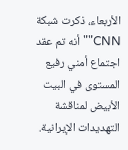الأربعاء، ذكرت شبكة CNN"" أنه تم عقد اجتماع أمني رفيع المستوى في البيت الأبيض لمناقشة التهديدات الإيرانية.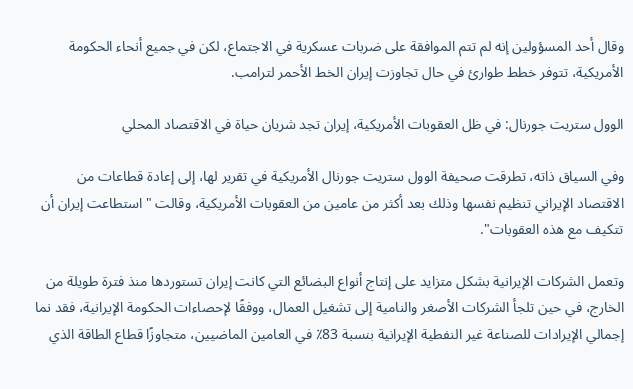وقال أحد المسؤولين إنه لم تتم الموافقة على ضربات عسكرية في الاجتماع، لكن في جميع أنحاء الحكومة الأمريكية، تتوفر خطط طوارئ في حال تجاوزت إيران الخط الأحمر لترامب.

الوول ستريت جورنال: في ظل العقوبات الأمريكية، إيران تجد شريان حياة في الاقتصاد المحلي

وفي السياق ذاته، تطرقت صحيفة الوول ستريت جورنال الأمريكية في تقرير لها، إلى إعادة قطاعات من الاقتصاد الإيراني تنظيم نفسها وذلك بعد أكثر من عامين من العقوبات الأمريكية، وقالت "استطاعت إيران أن تتكيف مع هذه العقوبات".

وتعمل الشركات الإيرانية بشكل متزايد على إنتاج أنواع البضائع التي كانت إيران تستوردها منذ فترة طويلة من الخارج، في حين تلجأ الشركات الأصغر والنامية إلى تشغيل العمال، ووفقًا لإحصاءات الحكومة الإيرانية، فقد نما إجمالي الإيرادات للصناعة غير النفطية الإيرانية بنسبة 83٪ في العامين الماضيين، متجاوزًا قطاع الطاقة الذي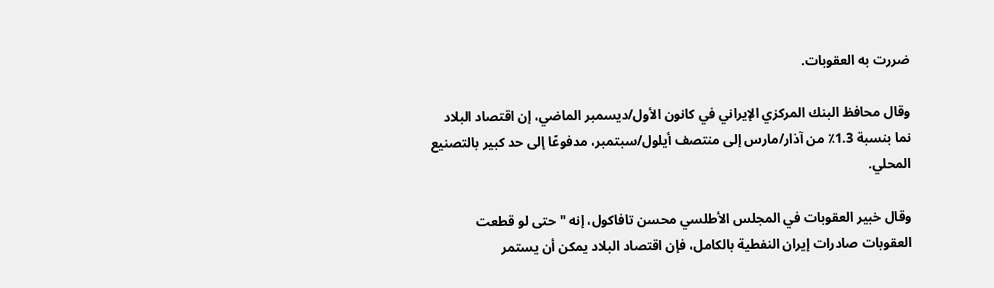ضررت به العقوبات.

وقال محافظ البنك المركزي الإيراني في كانون الأول/ديسمبر الماضي، إن اقتصاد البلاد نما بنسبة 1.3٪ من آذار/مارس إلى منتصف أيلول/سبتمبر، مدفوعًا إلى حد كبير بالتصنيع المحلي.

وقال خبير العقوبات في المجلس الأطلسي محسن تافاكول، إنه "حتى لو قطعت العقوبات صادرات إيران النفطية بالكامل، فإن اقتصاد البلاد يمكن أن يستمر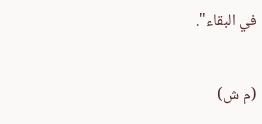في البقاء".

(م ش)